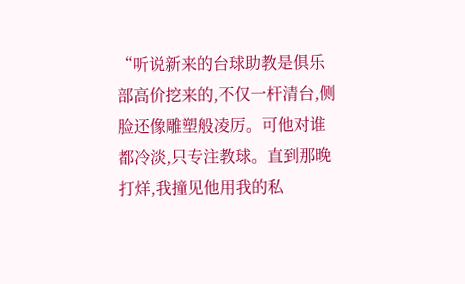“听说新来的台球助教是俱乐部高价挖来的,不仅一杆清台,侧脸还像雕塑般凌厉。可他对谁都冷淡,只专注教球。直到那晚打烊,我撞见他用我的私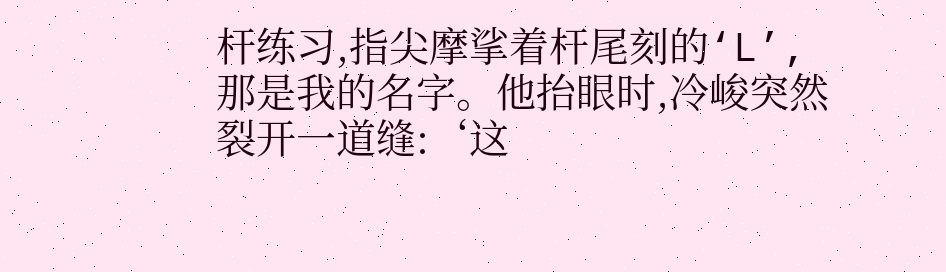杆练习,指尖摩挲着杆尾刻的‘L’,那是我的名字。他抬眼时,冷峻突然裂开一道缝:‘这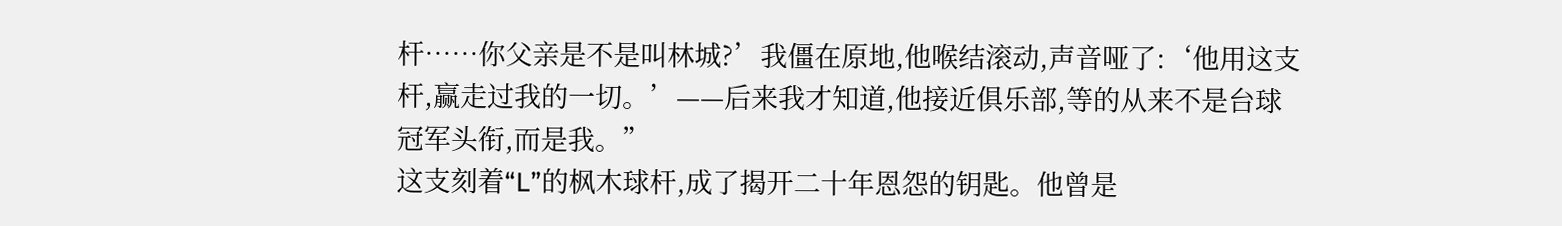杆……你父亲是不是叫林城?’我僵在原地,他喉结滚动,声音哑了:‘他用这支杆,赢走过我的一切。’——后来我才知道,他接近俱乐部,等的从来不是台球冠军头衔,而是我。”
这支刻着“L”的枫木球杆,成了揭开二十年恩怨的钥匙。他曾是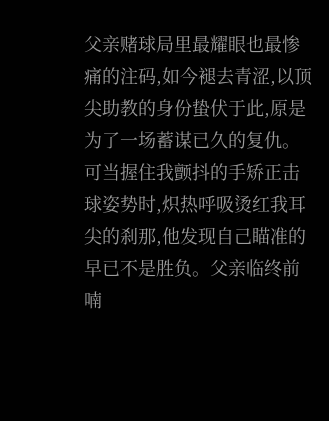父亲赌球局里最耀眼也最惨痛的注码,如今褪去青涩,以顶尖助教的身份蛰伏于此,原是为了一场蓄谋已久的复仇。可当握住我颤抖的手矫正击球姿势时,炽热呼吸烫红我耳尖的刹那,他发现自己瞄准的早已不是胜负。父亲临终前喃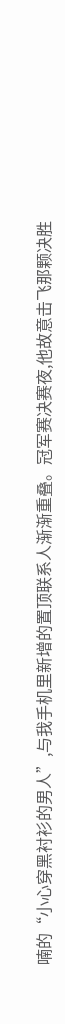喃的“小心穿黑衬衫的男人”,与我手机里新增的置顶联系人渐渐重叠。冠军赛决赛夜,他故意击飞那颗决胜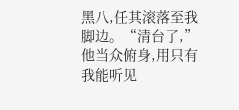黑八,任其滚落至我脚边。“清台了,”他当众俯身,用只有我能听见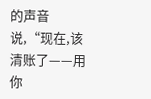的声音说,“现在,该清账了——用你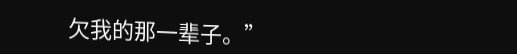欠我的那一辈子。”